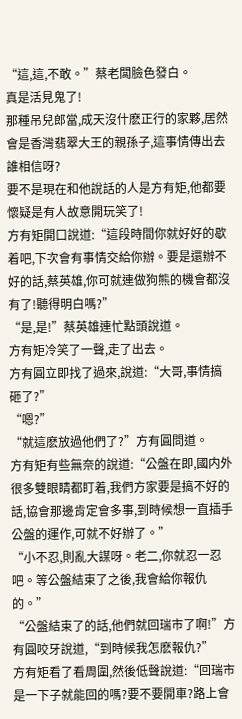“這,這,不敢。”蔡老闆臉色發白。
真是活見鬼了!
那種吊兒郎當,成天沒什麽正行的家夥,居然會是香灣翡翠大王的親孫子,這事情傳出去誰相信呀?
要不是現在和他說話的人是方有矩,他都要懷疑是有人故意開玩笑了!
方有矩開口說道:“這段時間你就好好的歇着吧,下次會有事情交給你辦。要是還辦不好的話,蔡英雄,你可就連做狗熊的機會都沒有了!聽得明白嗎?”
“是,是!”蔡英雄連忙點頭說道。
方有矩冷笑了一聲,走了出去。
方有圓立即找了過來,說道:“大哥,事情搞砸了?”
“嗯?”
“就這麽放過他們了?”方有圓問道。
方有矩有些無奈的說道:“公盤在即,國内外很多雙眼睛都盯着,我們方家要是搞不好的話,協會那邊肯定會多事,到時候想一直插手公盤的運作,可就不好辦了。”
“小不忍,則亂大謀呀。老二,你就忍一忍吧。等公盤結束了之後,我會給你報仇的。”
“公盤結束了的話,他們就回瑞市了啊!”方有圓咬牙說道,“到時候我怎麽報仇?”
方有矩看了看周圍,然後低聲說道:“回瑞市是一下子就能回的嗎?要不要開車?路上會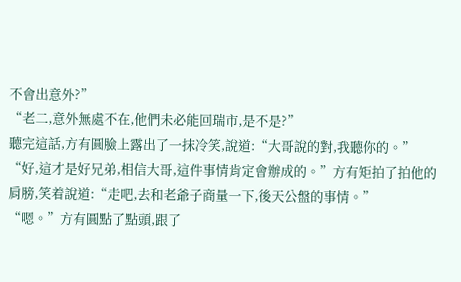不會出意外?”
“老二,意外無處不在,他們未必能回瑞市,是不是?”
聽完這話,方有圓臉上露出了一抹冷笑,說道:“大哥說的對,我聽你的。”
“好,這才是好兄弟,相信大哥,這件事情肯定會辦成的。”方有矩拍了拍他的肩膀,笑着說道:“走吧,去和老爺子商量一下,後天公盤的事情。”
“嗯。”方有圓點了點頭,跟了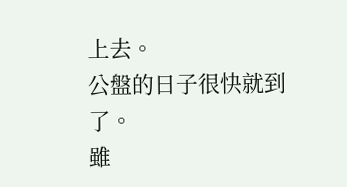上去。
公盤的日子很快就到了。
雖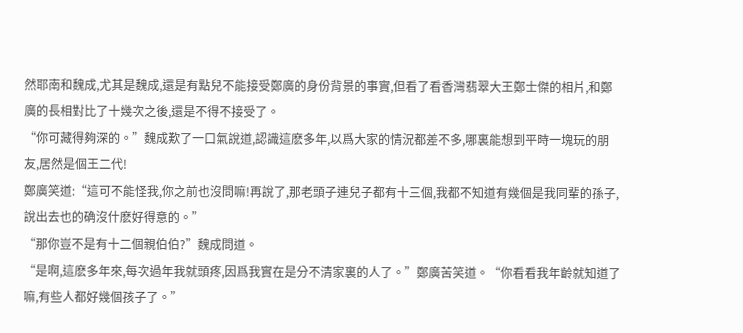然耶南和魏成,尤其是魏成,還是有點兒不能接受鄭廣的身份背景的事實,但看了看香灣翡翠大王鄭士傑的相片,和鄭廣的長相對比了十幾次之後,還是不得不接受了。
“你可藏得夠深的。”魏成歎了一口氣說道,認識這麽多年,以爲大家的情況都差不多,哪裏能想到平時一塊玩的朋友,居然是個王二代!
鄭廣笑道:“這可不能怪我,你之前也沒問嘛!再說了,那老頭子連兒子都有十三個,我都不知道有幾個是我同輩的孫子,說出去也的确沒什麽好得意的。”
“那你豈不是有十二個親伯伯?”魏成問道。
“是啊,這麽多年來,每次過年我就頭疼,因爲我實在是分不清家裏的人了。”鄭廣苦笑道。“你看看我年齡就知道了嘛,有些人都好幾個孩子了。”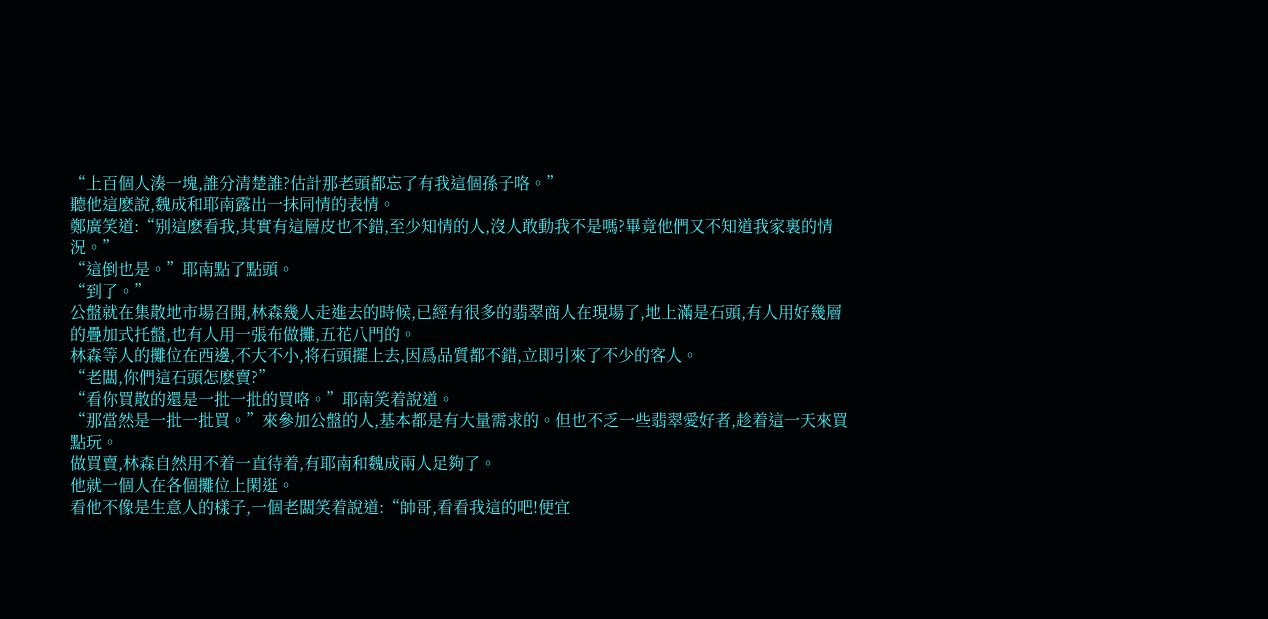“上百個人湊一塊,誰分清楚誰?估計那老頭都忘了有我這個孫子咯。”
聽他這麽說,魏成和耶南露出一抹同情的表情。
鄭廣笑道:“别這麽看我,其實有這層皮也不錯,至少知情的人,沒人敢動我不是嗎?畢竟他們又不知道我家裏的情況。”
“這倒也是。”耶南點了點頭。
“到了。”
公盤就在集散地市場召開,林森幾人走進去的時候,已經有很多的翡翠商人在現場了,地上滿是石頭,有人用好幾層的疊加式托盤,也有人用一張布做攤,五花八門的。
林森等人的攤位在西邊,不大不小,将石頭擺上去,因爲品質都不錯,立即引來了不少的客人。
“老闆,你們這石頭怎麽賣?”
“看你買散的還是一批一批的買咯。”耶南笑着說道。
“那當然是一批一批買。”來參加公盤的人,基本都是有大量需求的。但也不乏一些翡翠愛好者,趁着這一天來買點玩。
做買賣,林森自然用不着一直待着,有耶南和魏成兩人足夠了。
他就一個人在各個攤位上閑逛。
看他不像是生意人的樣子,一個老闆笑着說道:“帥哥,看看我這的吧!便宜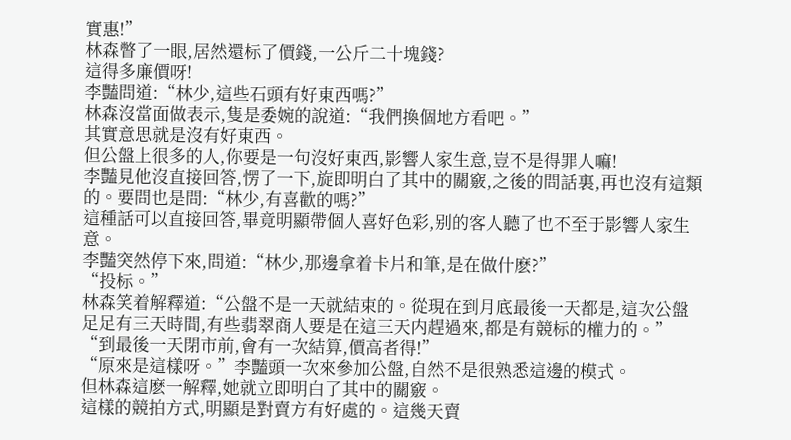實惠!”
林森瞥了一眼,居然還标了價錢,一公斤二十塊錢?
這得多廉價呀!
李豔問道:“林少,這些石頭有好東西嗎?”
林森沒當面做表示,隻是委婉的說道:“我們換個地方看吧。”
其實意思就是沒有好東西。
但公盤上很多的人,你要是一句沒好東西,影響人家生意,豈不是得罪人嘛!
李豔見他沒直接回答,愣了一下,旋即明白了其中的關竅,之後的問話裏,再也沒有這類的。要問也是問:“林少,有喜歡的嗎?”
這種話可以直接回答,畢竟明顯帶個人喜好色彩,别的客人聽了也不至于影響人家生意。
李豔突然停下來,問道:“林少,那邊拿着卡片和筆,是在做什麽?”
“投标。”
林森笑着解釋道:“公盤不是一天就結束的。從現在到月底最後一天都是,這次公盤足足有三天時間,有些翡翠商人要是在這三天内趕過來,都是有競标的權力的。”
“到最後一天閉市前,會有一次結算,價高者得!”
“原來是這樣呀。”李豔頭一次來參加公盤,自然不是很熟悉這邊的模式。
但林森這麽一解釋,她就立即明白了其中的關竅。
這樣的競拍方式,明顯是對賣方有好處的。這幾天賣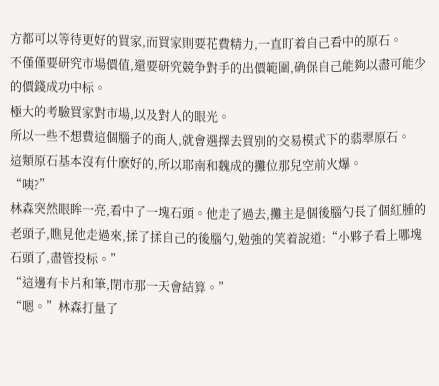方都可以等待更好的買家,而買家則要花費精力,一直盯着自己看中的原石。
不僅僅要研究市場價值,還要研究競争對手的出價範圍,确保自己能夠以盡可能少的價錢成功中标。
極大的考驗買家對市場,以及對人的眼光。
所以一些不想費這個腦子的商人,就會選擇去買别的交易模式下的翡翠原石。
這類原石基本沒有什麽好的,所以耶南和魏成的攤位那兒空前火爆。
“咦?”
林森突然眼眸一亮,看中了一塊石頭。他走了過去,攤主是個後腦勺長了個紅腫的老頭子,瞧見他走過來,揉了揉自己的後腦勺,勉強的笑着說道:“小夥子看上哪塊石頭了,盡管投标。”
“這邊有卡片和筆,閉市那一天會結算。”
“嗯。”林森打量了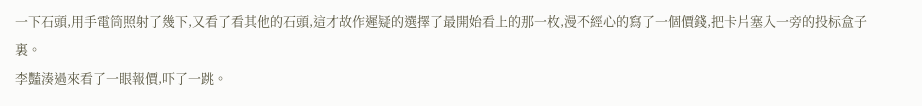一下石頭,用手電筒照射了幾下,又看了看其他的石頭,這才故作遲疑的選擇了最開始看上的那一枚,漫不經心的寫了一個價錢,把卡片塞入一旁的投标盒子裏。
李豔湊過來看了一眼報價,吓了一跳。